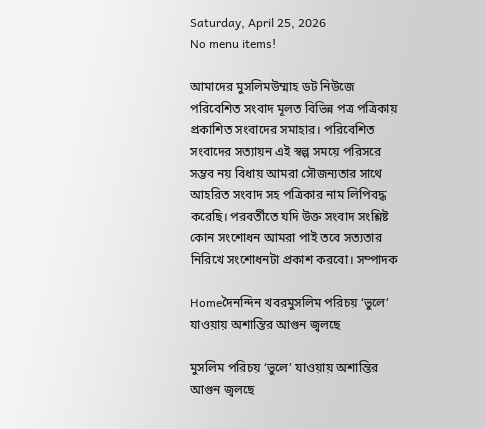Saturday, April 25, 2026
No menu items!

আমাদের মুসলিমউম্মাহ ডট নিউজে পরিবেশিত সংবাদ মূলত বিভিন্ন পত্র পত্রিকায় প্রকাশিত সংবাদের সমাহার। পরিবেশিত সংবাদের সত্যায়ন এই স্বল্প সময়ে পরিসরে সম্ভব নয় বিধায় আমরা সৌজন্যতার সাথে আহরিত সংবাদ সহ পত্রিকার নাম লিপিবদ্ধ করেছি। পরবর্তীতে যদি উক্ত সংবাদ সংশ্লিষ্ট কোন সংশোধন আমরা পাই তবে সত্যতার নিরিখে সংশোধনটা প্রকাশ করবো। সম্পাদক

Homeদৈনন্দিন খবরমুসলিম পরিচয় ‘ভুলে’ যাওয়ায় অশান্তির আগুন জ্বলছে

মুসলিম পরিচয় ‘ভুলে’ যাওয়ায় অশান্তির আগুন জ্বলছে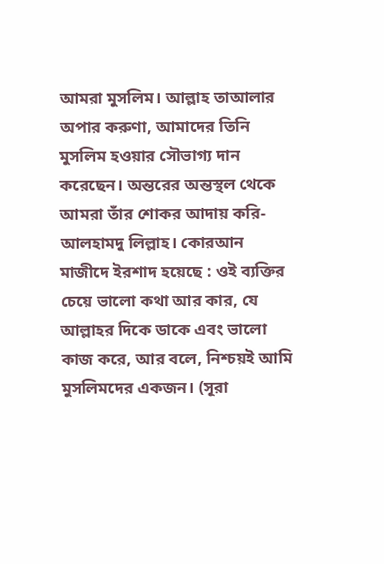আমরা মুসলিম। আল্লাহ তাআলার অপার করুণা, আমাদের তিনি মুসলিম হওয়ার সৌভাগ্য দান করেছেন। অন্তরের অন্তস্থল থেকে আমরা তাঁর শোকর আদায় করি- আলহামদু লিল্লাহ। কোরআন মাজীদে ইরশাদ হয়েছে : ওই ব্যক্তির চেয়ে ভালো কথা আর কার, যে আল্লাহর দিকে ডাকে এবং ভালো কাজ করে, আর বলে, নিশ্চয়ই আমি মুসলিমদের একজন। (সূরা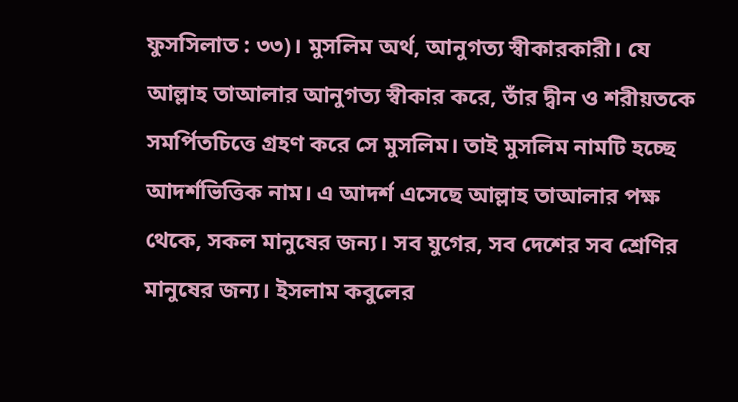ফুসসিলাত : ৩৩)। মুসলিম অর্থ, আনুগত্য স্বীকারকারী। যে আল্লাহ তাআলার আনুগত্য স্বীকার করে, তাঁর দ্বীন ও শরীয়তকে সমর্পিতচিত্তে গ্রহণ করে সে মুসলিম। তাই মুসলিম নামটি হচ্ছে আদর্শভিত্তিক নাম। এ আদর্শ এসেছে আল্লাহ তাআলার পক্ষ থেকে, সকল মানুষের জন্য। সব যুগের, সব দেশের সব শ্রেণির মানুষের জন্য। ইসলাম কবুলের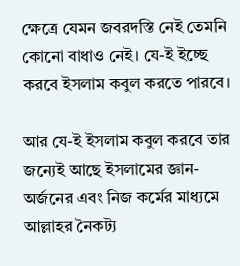ক্ষেত্রে যেমন জবরদস্তি নেই তেমনি কোনো বাধাও নেই। যে-ই ইচ্ছে করবে ইসলাম কবুল করতে পারবে।

আর যে-ই ইসলাম কবুল করবে তার জন্যেই আছে ইসলামের জ্ঞান-অর্জনের এবং নিজ কর্মের মাধ্যমে আল্লাহর নৈকট্য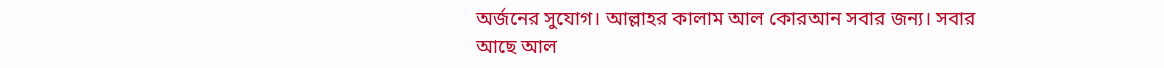অর্জনের সুযোগ। আল্লাহর কালাম আল কোরআন সবার জন্য। সবার আছে আল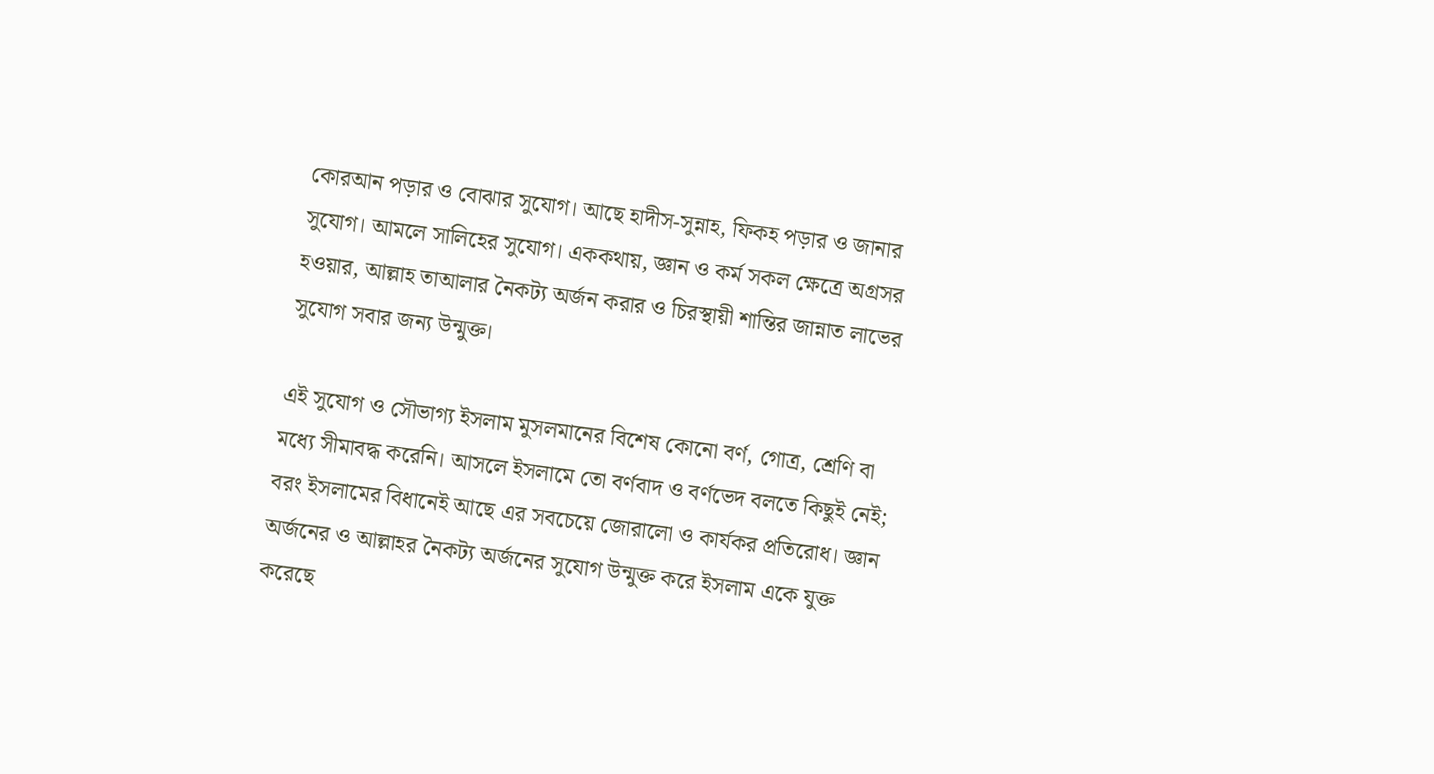কোরআন পড়ার ও বোঝার সুযোগ। আছে হাদীস-সুন্নাহ, ফিকহ পড়ার ও জানার সুযোগ। আমলে সালিহের সুযোগ। এককথায়, জ্ঞান ও কর্ম সকল ক্ষেত্রে অগ্রসর হওয়ার, আল্লাহ তাআলার নৈকট্য অর্জন করার ও চিরস্থায়ী শান্তির জান্নাত লাভের সুযোগ সবার জন্য উন্মুক্ত।

এই সুযোগ ও সৌভাগ্য ইসলাম মুসলমানের বিশেষ কোনো বর্ণ, গোত্র, শ্রেণি বা মধ্যে সীমাবদ্ধ করেনি। আসলে ইসলামে তো বর্ণবাদ ও বর্ণভেদ বলতে কিছুই নেই; বরং ইসলামের বিধানেই আছে এর সবচেয়ে জোরালো ও কার্যকর প্রতিরোধ। জ্ঞান অর্জনের ও আল্লাহর নৈকট্য অর্জনের সুযোগ উন্মুক্ত করে ইসলাম একে যুক্ত করেছে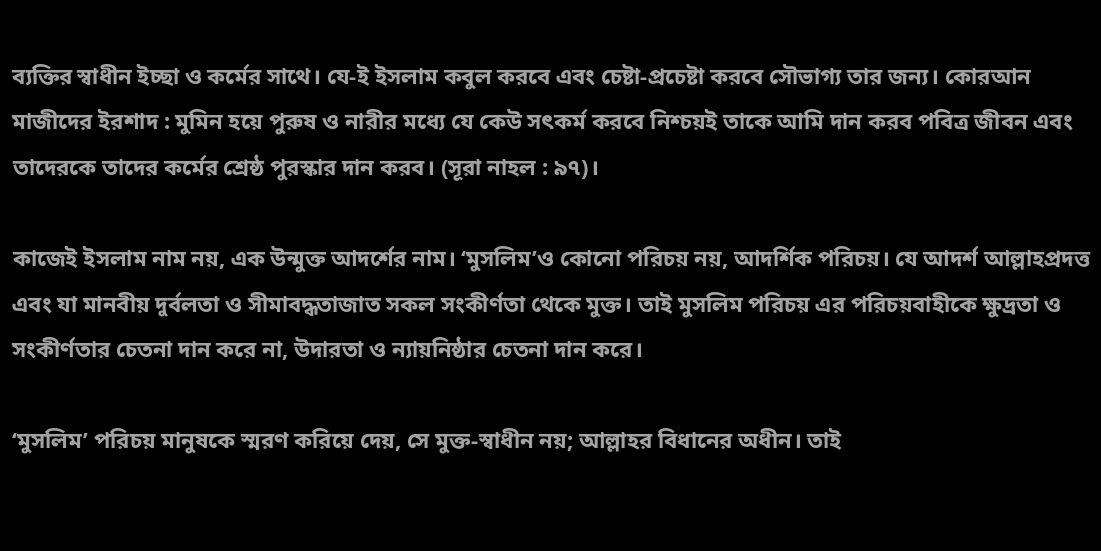ব্যক্তির স্বাধীন ইচ্ছা ও কর্মের সাথে। যে-ই ইসলাম কবুল করবে এবং চেষ্টা-প্রচেষ্টা করবে সৌভাগ্য তার জন্য। কোরআন মাজীদের ইরশাদ : মুমিন হয়ে পুরুষ ও নারীর মধ্যে যে কেউ সৎকর্ম করবে নিশ্চয়ই তাকে আমি দান করব পবিত্র জীবন এবং তাদেরকে তাদের কর্মের শ্রেষ্ঠ পুরস্কার দান করব। (সূরা নাহল : ৯৭)।

কাজেই ইসলাম নাম নয়, এক উন্মুক্ত আদর্শের নাম। ‘মুসলিম’ও কোনো পরিচয় নয়, আদর্শিক পরিচয়। যে আদর্শ আল্লাহপ্রদত্ত এবং যা মানবীয় দুর্বলতা ও সীমাবদ্ধতাজাত সকল সংকীর্ণতা থেকে মুক্ত। তাই মুসলিম পরিচয় এর পরিচয়বাহীকে ক্ষুদ্রতা ও সংকীর্ণতার চেতনা দান করে না, উদারতা ও ন্যায়নিষ্ঠার চেতনা দান করে।

‘মুসলিম’ পরিচয় মানুষকে স্মরণ করিয়ে দেয়, সে মুক্ত-স্বাধীন নয়; আল্লাহর বিধানের অধীন। তাই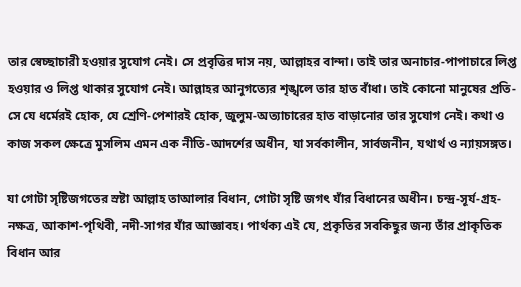তার স্বেচ্ছাচারী হওয়ার সুযোগ নেই। সে প্রবৃত্তির দাস নয়, আল্লাহর বান্দা। তাই তার অনাচার-পাপাচারে লিপ্ত হওয়ার ও লিপ্ত থাকার সুযোগ নেই। আল্লাহর আনুগত্যের শৃঙ্খলে তার হাত বাঁধা। তাই কোনো মানুষের প্রতি- সে যে ধর্মেরই হোক, যে শ্রেণি-পেশারই হোক, জুলুম-অত্যাচারের হাত বাড়ানোর তার সুযোগ নেই। কথা ও কাজ সকল ক্ষেত্রে মুসলিম এমন এক নীতি-আদর্শের অধীন, যা সর্বকালীন, সার্বজনীন, যথার্থ ও ন্যায়সঙ্গত।

যা গোটা সৃষ্টিজগতের স্রষ্টা আল্লাহ তাআলার বিধান, গোটা সৃষ্টি জগৎ যাঁর বিধানের অধীন। চন্দ্র-সূর্য-গ্রহ-নক্ষত্র, আকাশ-পৃথিবী, নদী-সাগর যাঁর আজ্ঞাবহ। পার্থক্য এই যে, প্রকৃতির সবকিছুর জন্য তাঁর প্রাকৃতিক বিধান আর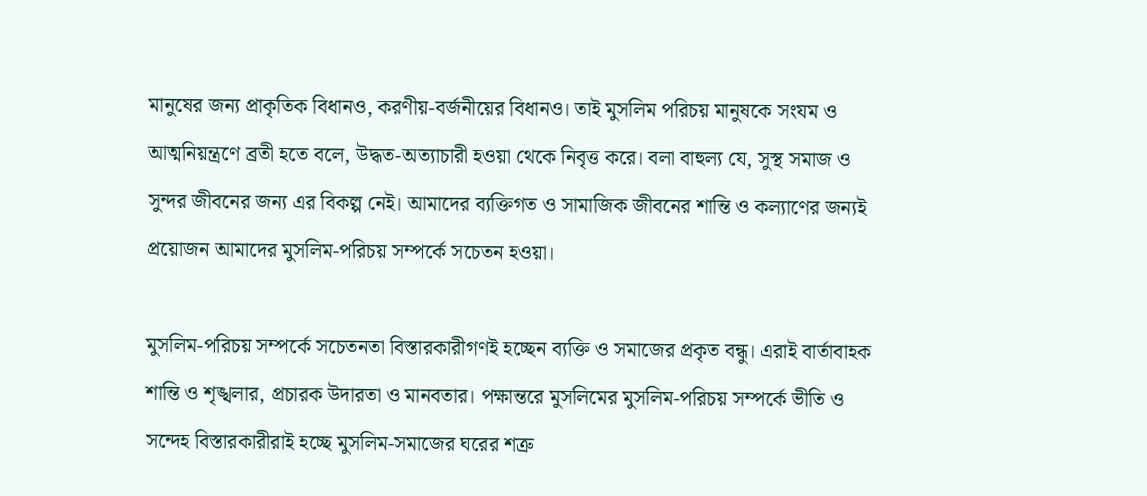মানুষের জন্য প্রাকৃতিক বিধানও, করণীয়-বর্জনীয়ের বিধানও। তাই মুসলিম পরিচয় মানুষকে সংযম ও আত্মনিয়ন্ত্রণে ব্রতী হতে বলে, উদ্ধত-অত্যাচারী হওয়া থেকে নিবৃত্ত করে। বলা বাহুল্য যে, সুস্থ সমাজ ও সুন্দর জীবনের জন্য এর বিকল্প নেই। আমাদের ব্যক্তিগত ও সামাজিক জীবনের শান্তি ও কল্যাণের জন্যই প্রয়োজন আমাদের মুসলিম-পরিচয় সম্পর্কে সচেতন হওয়া।

মুসলিম-পরিচয় সম্পর্কে সচেতনতা বিস্তারকারীগণই হচ্ছেন ব্যক্তি ও সমাজের প্রকৃত বন্ধু। এরাই বার্তাবাহক শান্তি ও শৃঙ্খলার, প্রচারক উদারতা ও মানবতার। পক্ষান্তরে মুসলিমের মুসলিম-পরিচয় সম্পর্কে ভীতি ও সন্দেহ বিস্তারকারীরাই হচ্ছে মুসলিম-সমাজের ঘরের শত্রু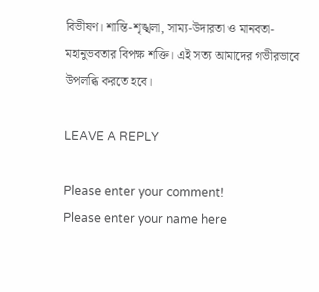বিভীষণ। শান্তি-শৃঙ্খলা, সাম্য-উদারতা ও মানবতা-মহানুভবতার বিপক্ষ শক্তি। এই সত্য আমাদের গভীরভাবে উপলব্ধি করতে হবে।

LEAVE A REPLY

Please enter your comment!
Please enter your name here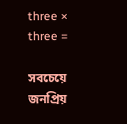three × three =

সবচেয়ে জনপ্রিয়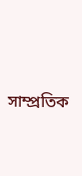সাম্প্রতিক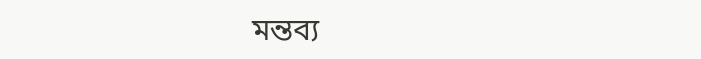মন্তব্য